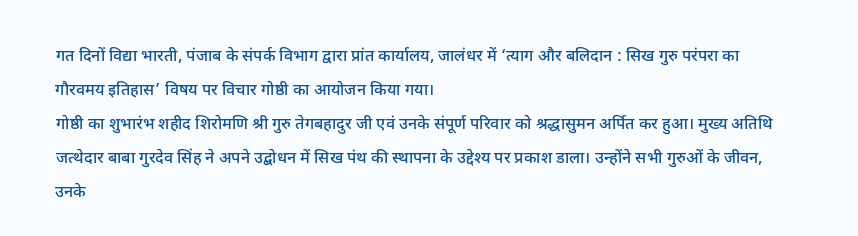गत दिनों विद्या भारती, पंजाब के संपर्क विभाग द्वारा प्रांत कार्यालय, जालंधर में ‘त्याग और बलिदान : सिख गुरु परंपरा का गौरवमय इतिहास’ विषय पर विचार गोष्ठी का आयोजन किया गया।
गोष्ठी का शुभारंभ शहीद शिरोमणि श्री गुरु तेगबहादुर जी एवं उनके संपूर्ण परिवार को श्रद्धासुमन अर्पित कर हुआ। मुख्य अतिथि जत्थेदार बाबा गुरदेव सिंह ने अपने उद्बोधन में सिख पंथ की स्थापना के उद्देश्य पर प्रकाश डाला। उन्होंने सभी गुरुओं के जीवन, उनके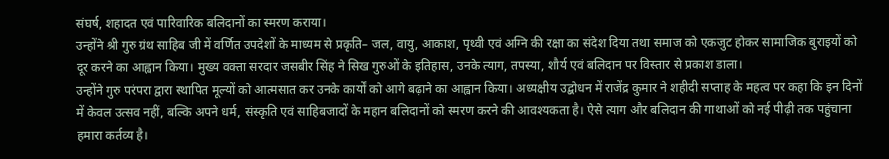संघर्ष, शहादत एवं पारिवारिक बलिदानों का स्मरण कराया।
उन्होंने श्री गुरु ग्रंथ साहिब जी में वर्णित उपदेशों के माध्यम से प्रकृति– जल, वायु, आकाश, पृथ्वी एवं अग्नि की रक्षा का संदेश दिया तथा समाज को एकजुट होकर सामाजिक बुराइयों को दूर करने का आह्वान किया। मुख्य वक्ता सरदार जसबीर सिंह ने सिख गुरुओं के इतिहास, उनके त्याग, तपस्या, शौर्य एवं बलिदान पर विस्तार से प्रकाश डाला।
उन्होंने गुरु परंपरा द्वारा स्थापित मूल्यों को आत्मसात कर उनके कार्यों को आगे बढ़ाने का आह्वान किया। अध्यक्षीय उद्बोधन में राजेंद्र कुमार ने शहीदी सप्ताह के महत्व पर कहा कि इन दिनों में केवल उत्सव नहीं, बल्कि अपने धर्म, संस्कृति एवं साहिबजादों के महान बलिदानों को स्मरण करने की आवश्यकता है। ऐसे त्याग और बलिदान की गाथाओं को नई पीढ़ी तक पहुंचाना हमारा कर्तव्य है।